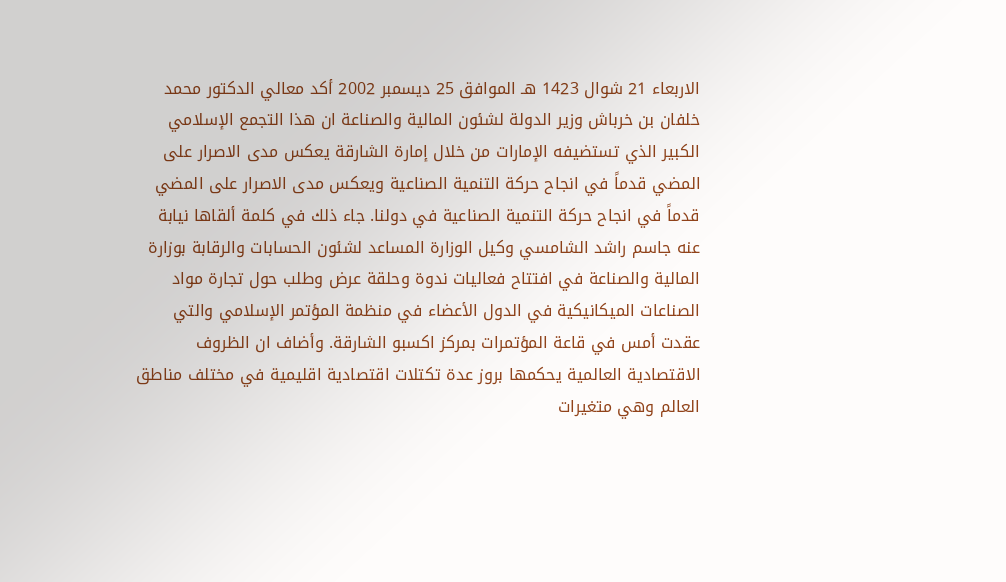الاربعاء 21 شوال 1423 هـ الموافق 25 ديسمبر 2002 أكد معالي الدكتور محمد خلفان بن خرباش وزير الدولة لشئون المالية والصناعة ان هذا التجمع الإسلامي الكبير الذي تستضيفه الإمارات من خلال إمارة الشارقة يعكس مدى الاصرار على المضي قدماً في انجاح حركة التنمية الصناعية ويعكس مدى الاصرار على المضي قدماً في انجاح حركة التنمية الصناعية في دولنا. جاء ذلك في كلمة ألقاها نيابة عنه جاسم راشد الشامسي وكيل الوزارة المساعد لشئون الحسابات والرقابة بوزارة المالية والصناعة في افتتاح فعاليات ندوة وحلقة عرض وطلب حول تجارة مواد الصناعات الميكانيكية في الدول الأعضاء في منظمة المؤتمر الإسلامي والتي عقدت أمس في قاعة المؤتمرات بمركز اكسبو الشارقة. وأضاف ان الظروف الاقتصادية العالمية يحكمها بروز عدة تكتلات اقتصادية اقليمية في مختلف مناطق العالم وهي متغيرات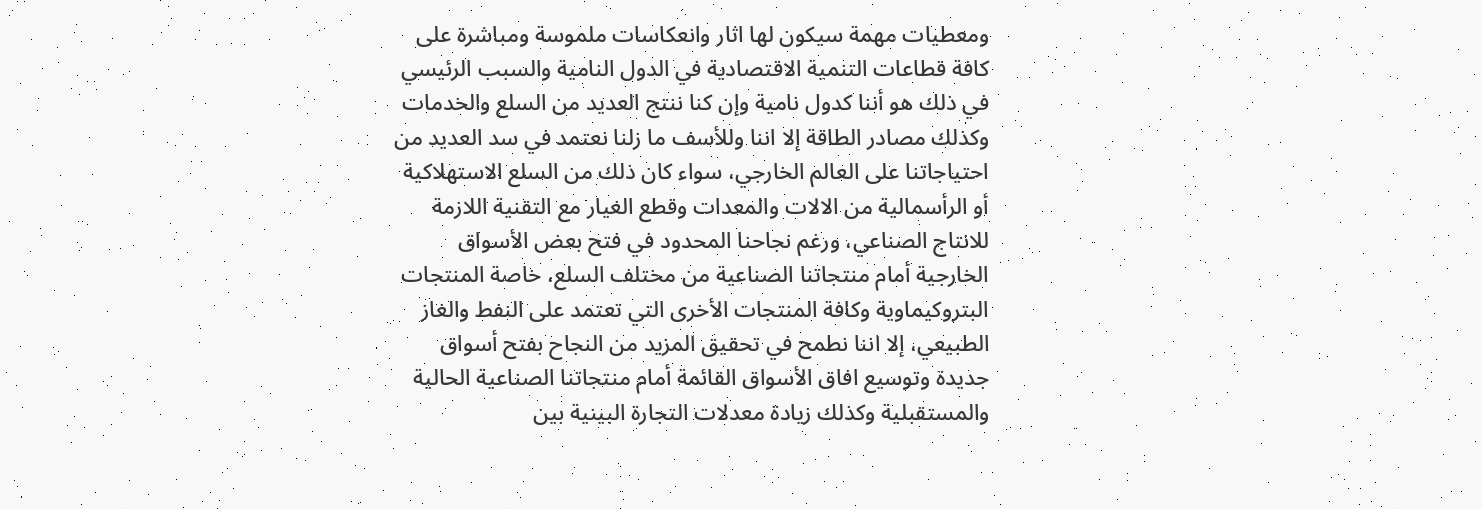ومعطيات مهمة سيكون لها اثار وانعكاسات ملموسة ومباشرة على كافة قطاعات التنمية الاقتصادية في الدول النامية والسبب الرئيسي في ذلك هو أننا كدول نامية وإن كنا ننتج العديد من السلع والخدمات وكذلك مصادر الطاقة إلا اننا وللأسف ما زلنا نعتمد في سد العديد من احتياجاتنا على العالم الخارجي، سواء كان ذلك من السلع الاستهلاكية أو الرأسمالية من الالات والمعدات وقطع الغيار مع التقنية اللازمة للانتاج الصناعي، ورغم نجاحنا المحدود في فتح بعض الأسواق الخارجية أمام منتجاتنا الصناعية من مختلف السلع، خاصة المنتجات البتروكيماوية وكافة المنتجات الأخرى التي تعتمد على النفط والغاز الطبيعي، إلا اننا نطمح في تحقيق المزيد من النجاح بفتح أسواق جديدة وتوسيع افاق الأسواق القائمة أمام منتجاتنا الصناعية الحالية والمستقبلية وكذلك زيادة معدلات التجارة البينية بين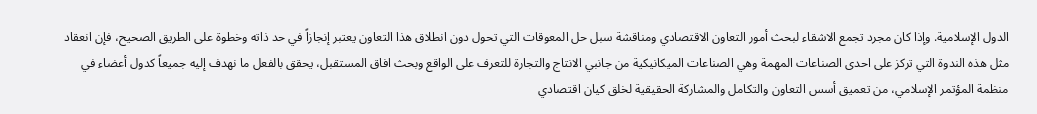الدول الإسلامية. وإذا كان مجرد تجمع الاشقاء لبحث أمور التعاون الاقتصادي ومناقشة سبل حل المعوقات التي تحول دون انطلاق هذا التعاون يعتبر إنجازاً في حد ذاته وخطوة على الطريق الصحيح، فإن انعقاد مثل هذه الندوة التي تركز على احدى الصناعات المهمة وهي الصناعات الميكانيكية من جانبي الانتاج والتجارة للتعرف على الواقع وبحث افاق المستقبل، يحقق بالفعل ما نهدف إليه جميعاً كدول أعضاء في منظمة المؤتمر الإسلامي، من تعميق أسس التعاون والتكامل والمشاركة الحقيقية لخلق كيان اقتصادي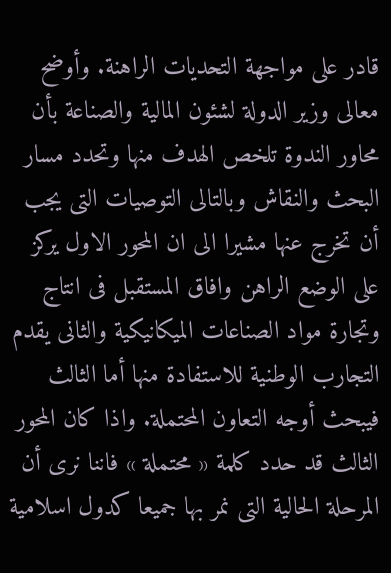قادر على مواجهة التحديات الراهنة. وأوضح معالى وزير الدولة لشئون المالية والصناعة بأن محاور الندوة تلخص الهدف منها وتحدد مسار البحث والنقاش وبالتالى التوصيات التى يجب أن تخرج عنها مشيرا الى ان المحور الاول يركز على الوضع الراهن وافاق المستقبل فى انتاج وتجارة مواد الصناعات الميكانيكية والثانى يقدم التجارب الوطنية للاستفادة منها أما الثالث فيبحث أوجه التعاون المحتملة. واذا كان المحور الثالث قد حدد كلمة « محتملة » فاننا نرى أن المرحلة الحالية التى نمر بها جميعا كدول اسلامية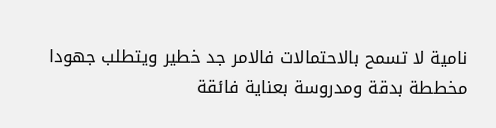نامية لا تسمح بالاحتمالات فالامر جد خطير ويتطلب جهودا مخططة بدقة ومدروسة بعناية فائقة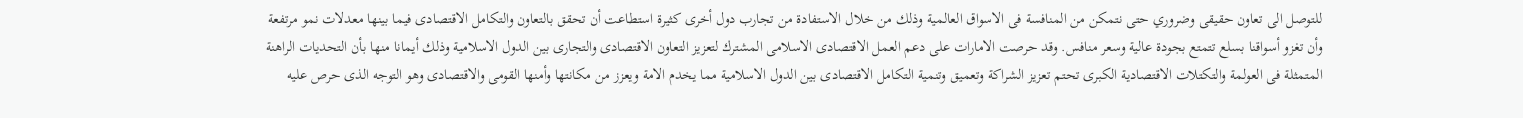للتوصل الى تعاون حقيقى وضروري حتى نتمكن من المنافسة فى الاسواق العالمية وذلك من خلال الاستفادة من تجارب دول أخرى كثيرة استطاعت أن تحقق بالتعاون والتكامل الاقتصادى فيما بينها معدلات نمو مرتفعة وأن تغزو أسواقنا بسلع تتمتع بجودة عالية وسعر منافس. وقد حرصت الامارات على دعم العمل الاقتصادى الاسلامى المشترك لتعزيز التعاون الاقتصادى والتجارى بين الدول الاسلامية وذلك أيمانا منها بأن التحديات الراهنة المتمثلة فى العولمة والتكتلات الاقتصادية الكبرى تحتم تعزيز الشراكة وتعميق وتنمية التكامل الاقتصادى بين الدول الاسلامية مما يخدم الامة ويعزز من مكانتها وأمنها القومى والاقتصادى وهو التوجه الذى حرص عليه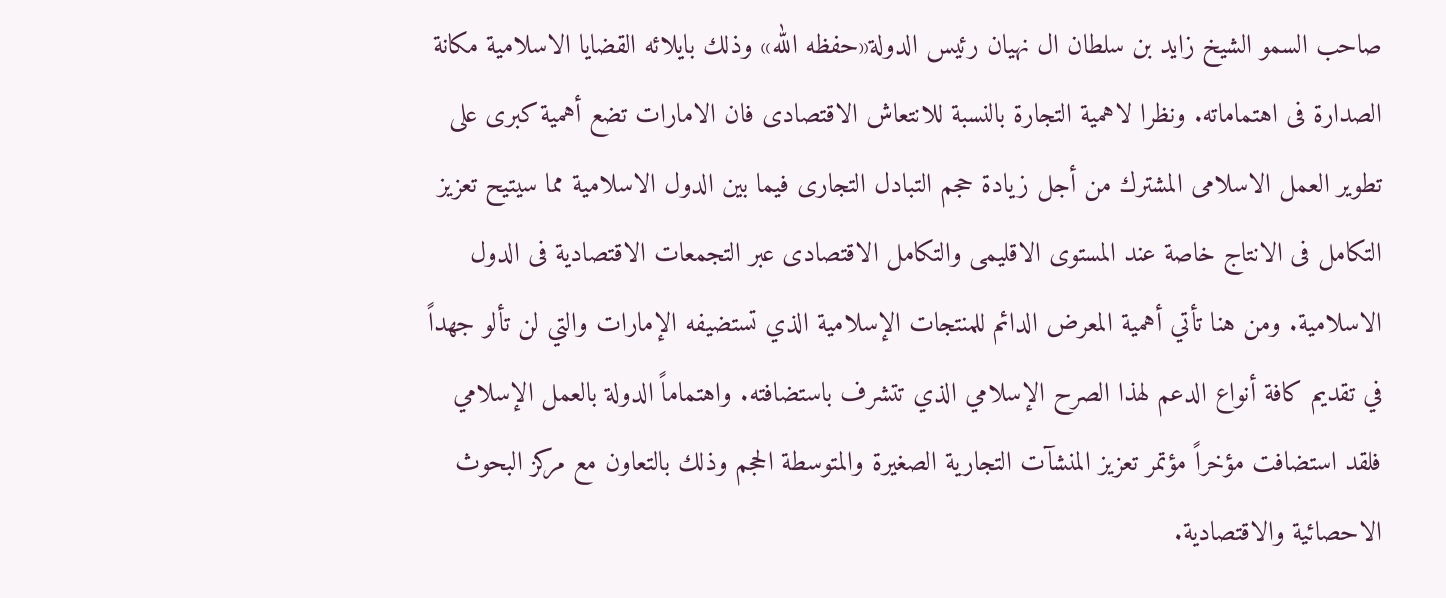صاحب السمو الشيخ زايد بن سلطان ال نهيان رئيس الدولة«حفظه الله» وذلك بايلائه القضايا الاسلامية مكانة الصدارة فى اهتماماته. ونظرا لاهمية التجارة بالنسبة للانتعاش الاقتصادى فان الامارات تضع أهمية كبرى على تطوير العمل الاسلامى المشترك من أجل زيادة حجم التبادل التجارى فيما بين الدول الاسلامية مما سيتيح تعزيز التكامل فى الانتاج خاصة عند المستوى الاقليمى والتكامل الاقتصادى عبر التجمعات الاقتصادية فى الدول الاسلامية. ومن هنا تأتي أهمية المعرض الدائم للمنتجات الإسلامية الذي تستضيفه الإمارات والتي لن تألو جهداً في تقديم كافة أنواع الدعم لهذا الصرح الإسلامي الذي تتشرف باستضافته. واهتماماً الدولة بالعمل الإسلامي فلقد استضافت مؤخراً مؤتمر تعزيز المنشآت التجارية الصغيرة والمتوسطة الحجم وذلك بالتعاون مع مركز البحوث الاحصائية والاقتصادية.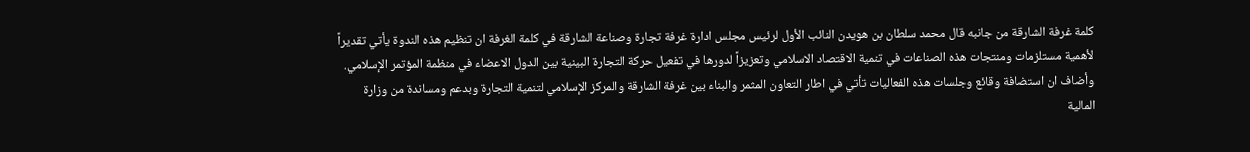كلمة غرفة الشارقة من جانبه قال محمد سلطان بن هويدن النائب الأول لرئيس مجلس ادارة غرفة تجارة وصناعة الشارقة في كلمة الغرفة ان تنظيم هذه الندوة يأتي تقديراً لأهمية مستلزمات ومنتجات هذه الصناعات في تنمية الاقتصاد الاسلامي وتعزيزاً لدورها في تفعيل حركة التجارة البينية بين الدول الاعضاء في منظمة المؤتمر الإسلامي. وأضاف ان استضافة وقائع وجلسات هذه الفعاليات تأتي في اطار التعاون المثمر والبناء بين غرفة الشارقة والمركز الإسلامي لتنمية التجارة وبدعم ومساندة من وزارة المالية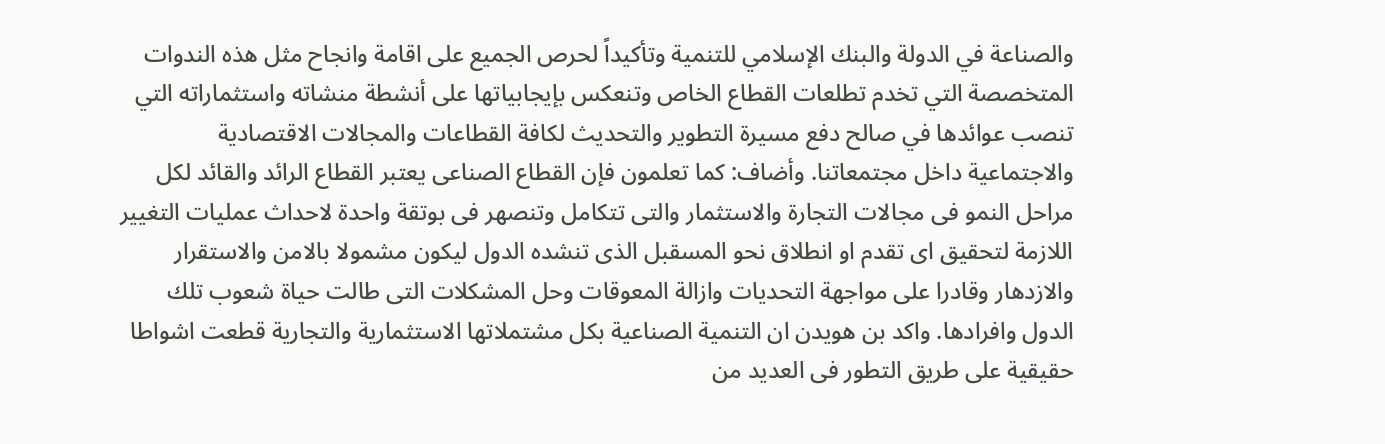والصناعة في الدولة والبنك الإسلامي للتنمية وتأكيداً لحرص الجميع على اقامة وانجاح مثل هذه الندوات المتخصصة التي تخدم تطلعات القطاع الخاص وتنعكس بإيجابياتها على أنشطة منشاته واستثماراته التي تنصب عوائدها في صالح دفع مسيرة التطوير والتحديث لكافة القطاعات والمجالات الاقتصادية والاجتماعية داخل مجتمعاتنا. وأضاف: كما تعلمون فإن القطاع الصناعى يعتبر القطاع الرائد والقائد لكل مراحل النمو فى مجالات التجارة والاستثمار والتى تتكامل وتنصهر فى بوتقة واحدة لاحداث عمليات التغيير اللازمة لتحقيق اى تقدم او انطلاق نحو المسقبل الذى تنشده الدول ليكون مشمولا بالامن والاستقرار والازدهار وقادرا على مواجهة التحديات وازالة المعوقات وحل المشكلات التى طالت حياة شعوب تلك الدول وافرادها. واكد بن هويدن ان التنمية الصناعية بكل مشتملاتها الاستثمارية والتجارية قطعت اشواطا حقيقية على طريق التطور فى العديد من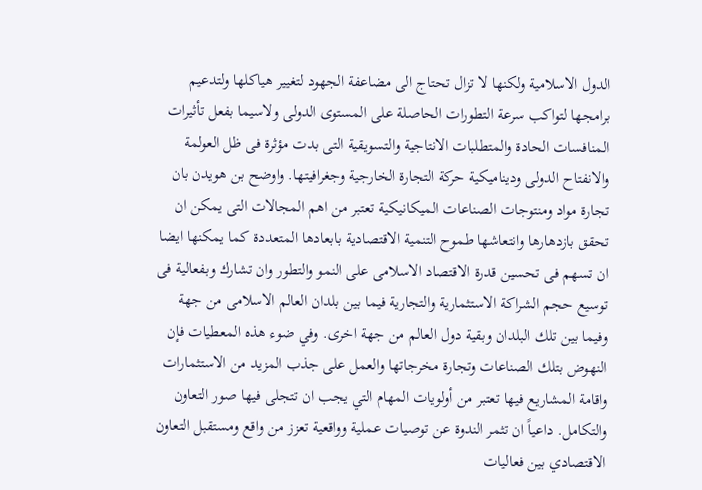الدول الاسلامية ولكنها لا تزال تحتاج الى مضاعفة الجهود لتغيير هياكلها ولتدعيم برامجها لتواكب سرعة التطورات الحاصلة على المستوى الدولى ولاسيما بفعل تأثيرات المنافسات الحادة والمتطلبات الانتاجية والتسويقية التى بدت مؤثرة فى ظل العولمة والانفتاح الدولى وديناميكية حركة التجارة الخارجية وجغرافيتها. واوضح بن هويدن بان تجارة مواد ومنتوجات الصناعات الميكانيكية تعتبر من اهم المجالات التى يمكن ان تحقق بازدهارها وانتعاشها طموح التنمية الاقتصادية بابعادها المتعددة كما يمكنها ايضا ان تسهم فى تحسين قدرة الاقتصاد الاسلامى على النمو والتطور وان تشارك وبفعالية فى توسيع حجم الشراكة الاستثمارية والتجارية فيما بين بلدان العالم الاسلامى من جهة وفيما بين تلك البلدان وبقية دول العالم من جهة اخرى. وفي ضوء هذه المعطيات فإن النهوض بتلك الصناعات وتجارة مخرجاتها والعمل على جذب المزيد من الاستثمارات واقامة المشاريع فيها تعتبر من أولويات المهام التي يجب ان تتجلى فيها صور التعاون والتكامل. داعياً ان تثمر الندوة عن توصيات عملية وواقعية تعزز من واقع ومستقبل التعاون الاقتصادي بين فعاليات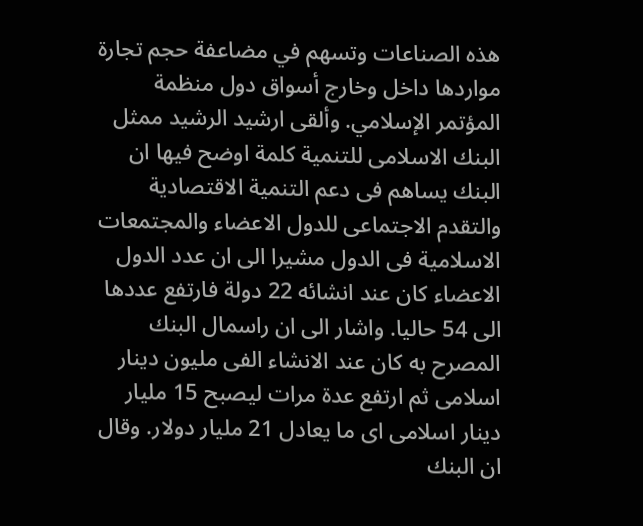هذه الصناعات وتسهم في مضاعفة حجم تجارة مواردها داخل وخارج أسواق دول منظمة المؤتمر الإسلامي. وألقى ارشيد الرشيد ممثل البنك الاسلامى للتنمية كلمة اوضح فيها ان البنك يساهم فى دعم التنمية الاقتصادية والتقدم الاجتماعى للدول الاعضاء والمجتمعات الاسلامية فى الدول مشيرا الى ان عدد الدول الاعضاء كان عند انشائه 22 دولة فارتفع عددها الى 54 حاليا. واشار الى ان راسمال البنك المصرح به كان عند الانشاء الفى مليون دينار اسلامى ثم ارتفع عدة مرات ليصبح 15 مليار دينار اسلامى اى ما يعادل 21 مليار دولار. وقال ان البنك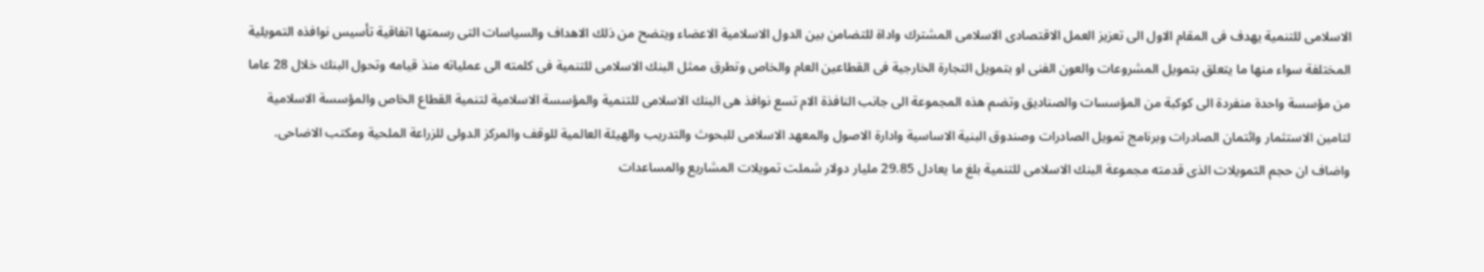الاسلامى للتنمية يهدف فى المقام الاول الى تعزيز العمل الاقتصادى الاسلامى المشترك واداة للتضامن بين الدول الاسلامية الاعضاء ويتضح من ذلك الاهداف والسياسات التى رسمتها اتفاقية تأسيس نوافذه التمويلية المختلفة سواء منها ما يتعلق بتمويل المشروعات والعون الفنى او بتمويل التجارة الخارجية فى القطاعين العام والخاص وتطرق ممثل البنك الاسلامى للتنمية فى كلمته الى عملياته منذ قيامه وتحول البنك خلال 28 عاما من مؤسسة واحدة منفردة الى كوكبة من المؤسسات والصناديق وتضم هذه المجموعة الى جانب النافذة الام تسع نوافذ هى البنك الاسلامى للتنمية والمؤسسة الاسلامية لتنمية القطاع الخاص والمؤسسة الاسلامية لتامين الاستثمار وائتمان الصادرات وبرنامج تمويل الصادرات وصندوق البنية الاساسية وادارة الاصول والمعهد الاسلامى للبحوث والتدريب والهيئة العالمية للوقف والمركز الدولى للزراعة الملحية ومكتب الاضاحى. واضاف ان حجم التمويلات الذى قدمته مجموعة البنك الاسلامى للتنمية بلغ ما يعادل 29.85 مليار دولار شملت تمويلات المشاريع والمساعدات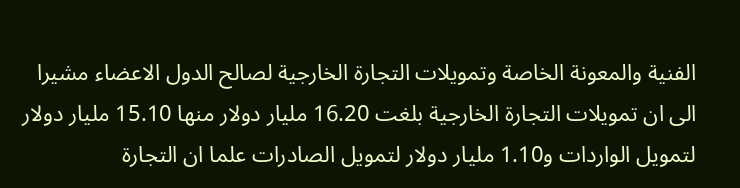الفنية والمعونة الخاصة وتمويلات التجارة الخارجية لصالح الدول الاعضاء مشيرا الى ان تمويلات التجارة الخارجية بلغت 16.20 مليار دولار منها 15.10 مليار دولار لتمويل الواردات و1.10 مليار دولار لتمويل الصادرات علما ان التجارة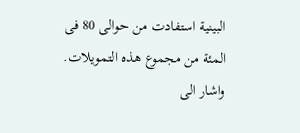البينية استفادت من حوالى 80 فى المئة من مجموع هذه التمويلات. واشار الى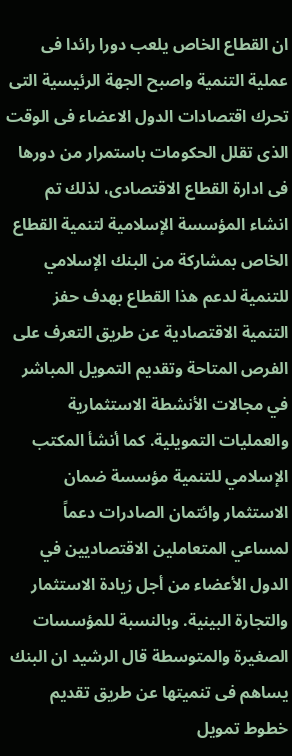ان القطاع الخاص يلعب دورا رائدا فى عملية التنمية واصبح الجهة الرئيسية التى تحرك اقتصادات الدول الاعضاء فى الوقت الذى تقلل الحكومات باستمرار من دورها فى ادارة القطاع الاقتصادى، لذلك تم انشاء المؤسسة الإسلامية لتنمية القطاع الخاص بمشاركة من البنك الإسلامي للتنمية لدعم هذا القطاع بهدف حفز التنمية الاقتصادية عن طريق التعرف على الفرص المتاحة وتقديم التمويل المباشر في مجالات الأنشطة الاستثمارية والعمليات التمويلية. كما أنشأ المكتب الإسلامي للتنمية مؤسسة ضمان الاستثمار وائتمان الصادرات دعماً لمساعي المتعاملين الاقتصاديين في الدول الأعضاء من أجل زيادة الاستثمار والتجارة البينية. وبالنسبة للمؤسسات الصغيرة والمتوسطة قال الرشيد ان البنك يساهم فى تنميتها عن طريق تقديم خطوط تمويل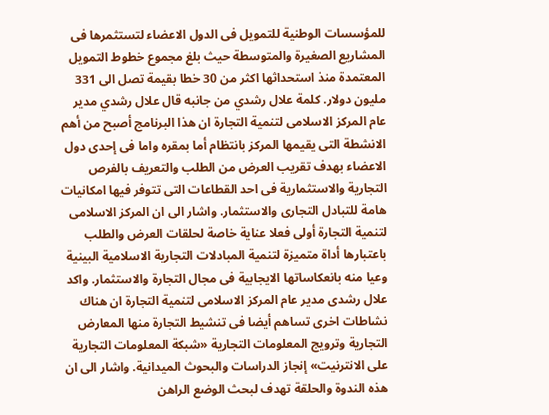للمؤسسات الوطنية للتمويل فى الدول الاعضاء لتستثمرها فى المشاريع الصغيرة والمتوسطة حيث بلغ مجموع خطوط التمويل المعتمدة منذ استحداثها اكثر من 30 خطا بقيمة تصل الى 331 مليون دولار. كلمة علال رشدي من جانبه قال علال رشدي مدير عام المركز الاسلامى لتنمية التجارة ان هذا البرنامج أصبح من أهم الانشطة التى يقيمها المركز بانتظام أما بمقره واما فى إحدى دول الاعضاء بهدف تقريب العرض من الطلب والتعريف بالفرص التجارية والاستثمارية فى احد القطاعات التى تتوفر فيها امكانيات هامة للتبادل التجارى والاستثمار. واشار الى ان المركز الاسلامى لتنمية التجارة أولى فعلا عناية خاصة لحلقات العرض والطلب باعتبارها أداة متميزة لتنمية المبادلات التجارية الاسلامية البينية وعيا منه بانعكاساتها الايجابية فى مجال التجارة والاستثمار. واكد علال رشدى مدير عام المركز الاسلامى لتنمية التجارة ان هناك نشاطات اخرى تساهم أيضا فى تنشيط التجارة منها المعارض التجارية وترويج المعلومات التجارية «شبكة المعلومات التجارية على الانترنيت» إنجاز الدراسات والبحوث الميدانية. واشار الى ان هذه الندوة والحلقة تهدف لبحث الوضع الراهن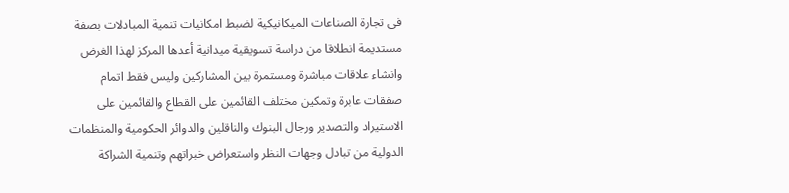فى تجارة الصناعات الميكانيكية لضبط امكانيات تنمية المبادلات بصفة مستديمة انطلاقا من دراسة تسويقية ميدانية أعدها المركز لهذا الغرض وانشاء علاقات مباشرة ومستمرة بين المشاركين وليس فقط اتمام صفقات عابرة وتمكين مختلف القائمين على القطاع والقائمين على الاستيراد والتصدير ورجال البنوك والناقلين والدوائر الحكومية والمنظمات الدولية من تبادل وجهات النظر واستعراض خبراتهم وتنمية الشراكة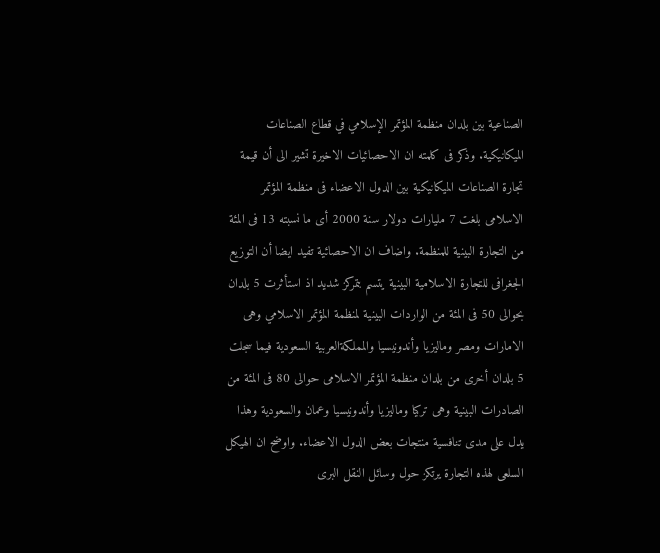الصناعية بين بلدان منظمة المؤتمر الإسلامي في قطاع الصناعات الميكانيكية. وذكر فى كلمته ان الاحصائيات الاخيرة تشير الى أن قيمة تجارة الصناعات الميكانيكية بين الدول الاعضاء فى منظمة المؤتمر الاسلامى بلغت 7 مليارات دولار سنة 2000 أى ما نسبته 13 فى المئة من التجارة البينية للمنظمة. واضاف ان الاحصائية تفيد ايضا أن التوزيع الجغرافى للتجارة الاسلامية البينية يتسم بتمركز شديد اذ استأثرت 5 بلدان بحوالى 50 فى المئة من الواردات البينية لمنظمة المؤتمر الاسلامي وهى الامارات ومصر وماليزيا وأندونيسيا والمملكةالعربية السعودية فيما سجلت 5 بلدان أخرى من بلدان منظمة المؤتمر الاسلامى حوالى 80 فى المئة من الصادرات البينية وهى تركيا وماليزيا وأندونيسيا وعمان والسعودية وهذا يدل على مدى تنافسية منتجات بعض الدول الاعضاء. واوضح ان الهيكل السلعى لهذه التجارة يرتكز حول وسائل النقل البرى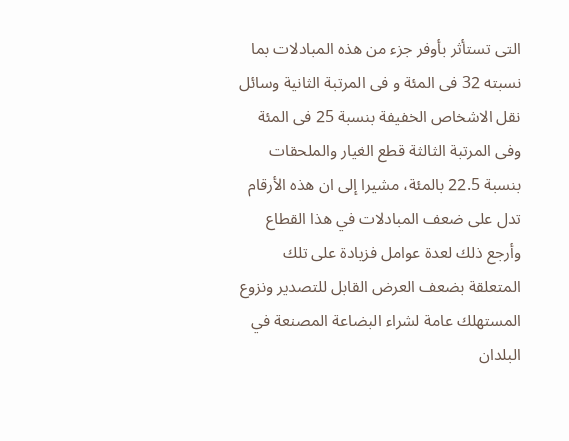التى تستأثر بأوفر جزء من هذه المبادلات بما نسبته 32 فى المئة و فى المرتبة الثانية وسائل نقل الاشخاص الخفيفة بنسبة 25 فى المئة وفى المرتبة الثالثة قطع الغيار والملحقات بنسبة 22.5 بالمئة، مشيرا إلى ان هذه الأرقام تدل على ضعف المبادلات في هذا القطاع وأرجع ذلك لعدة عوامل فزيادة على تلك المتعلقة بضعف العرض القابل للتصدير ونزوع المستهلك عامة لشراء البضاعة المصنعة في البلدان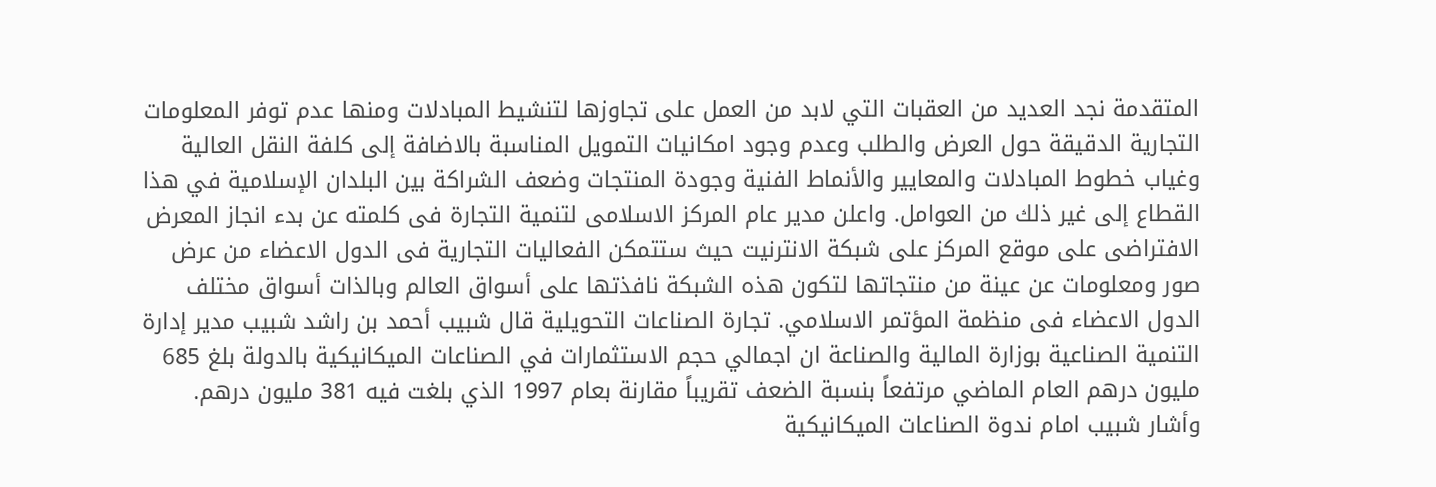المتقدمة نجد العديد من العقبات التي لابد من العمل على تجاوزها لتنشيط المبادلات ومنها عدم توفر المعلومات التجارية الدقيقة حول العرض والطلب وعدم وجود امكانيات التمويل المناسبة بالاضافة إلى كلفة النقل العالية وغياب خطوط المبادلات والمعايير والأنماط الفنية وجودة المنتجات وضعف الشراكة بين البلدان الإسلامية في هذا القطاع إلى غير ذلك من العوامل. واعلن مدير عام المركز الاسلامى لتنمية التجارة فى كلمته عن بدء انجاز المعرض الافتراضى على موقع المركز على شبكة الانترنيت حيث ستتمكن الفعاليات التجارية فى الدول الاعضاء من عرض صور ومعلومات عن عينة من منتجاتها لتكون هذه الشبكة نافذتها على أسواق العالم وبالذات أسواق مختلف الدول الاعضاء فى منظمة المؤتمر الاسلامي. تجارة الصناعات التحويلية قال شبيب أحمد بن راشد شبيب مدير إدارة التنمية الصناعية بوزارة المالية والصناعة ان اجمالي حجم الاستثمارات في الصناعات الميكانيكية بالدولة بلغ 685 مليون درهم العام الماضي مرتفعاً بنسبة الضعف تقريباً مقارنة بعام 1997 الذي بلغت فيه 381 مليون درهم. وأشار شبيب امام ندوة الصناعات الميكانيكية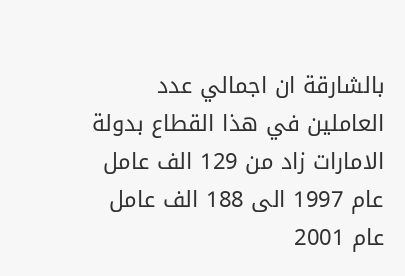بالشارقة ان اجمالي عدد العاملين في هذا القطاع بدولة الامارات زاد من 129 الف عامل عام 1997 الى 188 الف عامل عام 2001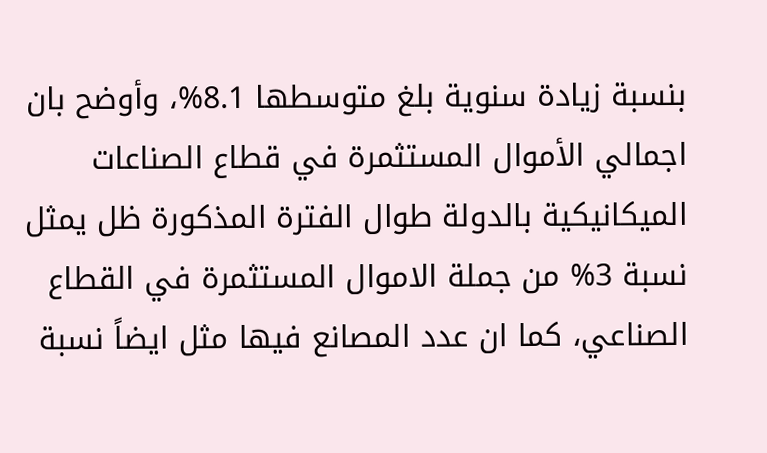بنسبة زيادة سنوية بلغ متوسطها 8.1%، وأوضح بان اجمالي الأموال المستثمرة في قطاع الصناعات الميكانيكية بالدولة طوال الفترة المذكورة ظل يمثل نسبة 3% من جملة الاموال المستثمرة في القطاع الصناعي، كما ان عدد المصانع فيها مثل ايضاً نسبة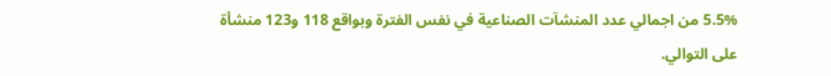5.5% من اجمالي عدد المنشآت الصناعية في نفس الفترة وبواقع 118 و123 منشأة على التوالي.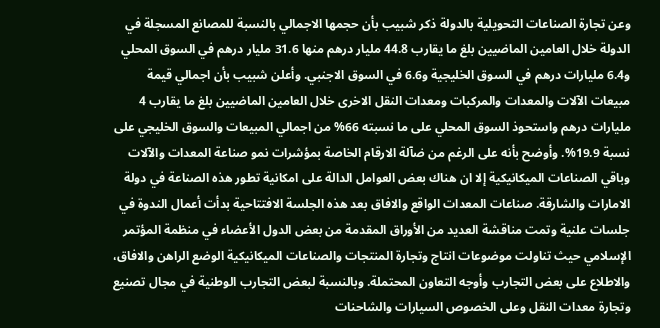وعن تجارة الصناعات التحويلية بالدولة ذكر شبيب بأن حجمها الاجمالي بالنسبة للمصانع المسجلة في الدولة خلال العامين الماضيين بلغ ما يقارب 44.8 مليار درهم منها 31.6 مليار درهم في السوق المحلي و6.4 مليارات درهم في السوق الخليجية و6.6 في السوق الاجنبي. وأعلن شبيب بأن اجمالي قيمة مبيعات الآلات والمعدات والمركبات ومعدات النقل الاخرى خلال العامين الماضيين بلغ ما يقارب 4 مليارات درهم واستحوذ السوق المحلي على ما نسبته 66% من اجمالي المبيعات والسوق الخليجي على نسبة 19.9%. وأوضح بأنه على الرغم من ضآلة الارقام الخاصة بمؤشرات نمو صناعة المعدات والآلات وباقي الصناعات الميكانيكية إلا ان هناك بعض العوامل الدالة على امكانية تطور هذه الصناعة في دولة الامارات والشارقة. صناعات المعدات الواقع والافاق بعد هذه الجلسة الافتتاحية بدأت أعمال الندوة في جلسات علنية وتمت مناقشة العديد من الأوراق المقدمة من بعض الدول الأعضاء في منظمة المؤتمر الإسلامي حيث تناولت موضوعات انتاج وتجارة المنتجات والصناعات الميكانيكية الوضع الراهن والافاق، والاطلاع على بعض التجارب وأوجه التعاون المحتملة. وبالنسبة لبعض التجارب الوطنية في مجال تصنيع وتجارة معدات النقل وعلى الخصوص السيارات والشاحنات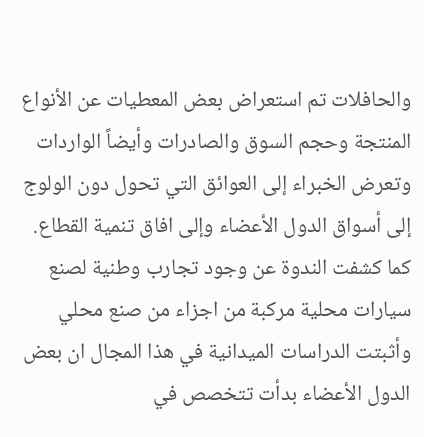والحافلات تم استعراض بعض المعطيات عن الأنواع المنتجة وحجم السوق والصادرات وأيضاً الواردات وتعرض الخبراء إلى العوائق التي تحول دون الولوج إلى أسواق الدول الأعضاء وإلى افاق تنمية القطاع. كما كشفت الندوة عن وجود تجارب وطنية لصنع سيارات محلية مركبة من اجزاء من صنع محلي وأثبتت الدراسات الميدانية في هذا المجال ان بعض الدول الأعضاء بدأت تتخصص في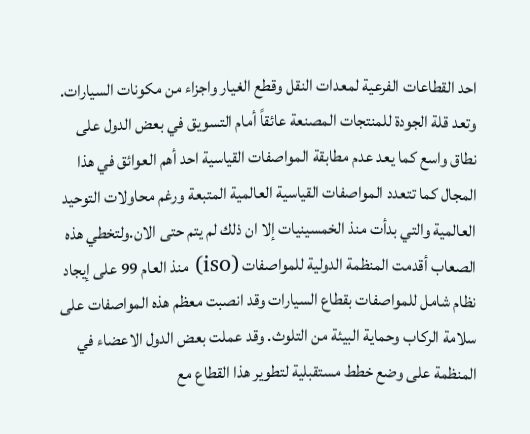احد القطاعات الفرعية لمعدات النقل وقطع الغيار واجزاء من مكونات السيارات. وتعد قلة الجودة للمنتجات المصنعة عائقاً أمام التسويق في بعض الدول على نطاق واسع كما يعد عدم مطابقة المواصفات القياسية احد أهم العوائق في هذا المجال كما تتعدد المواصفات القياسية العالمية المتبعة ورغم محاولات التوحيد العالمية والتي بدأت منذ الخمسينيات إلا ان ذلك لم يتم حتى الان.ولتخطي هذه الصعاب أقدمت المنظمة الدولية للمواصفات (iso) منذ العام 99 على إيجاد نظام شامل للمواصفات بقطاع السيارات وقد انصبت معظم هذه المواصفات على سلامة الركاب وحماية البيئة من التلوث. وقد عملت بعض الدول الاعضاء في المنظمة على وضع خطط مستقبلية لتطوير هذا القطاع مع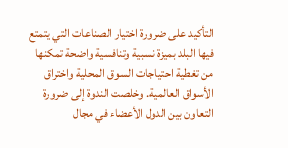التأكيد على ضرورة اختيار الصناعات التي يتمتع فيها البلد بميزة نسبية وتنافسية واضحة تمكنها من تغطية احتياجات السوق المحلية واختراق الأسواق العالمية. وخلصت الندوة إلى ضرورة التعاون بين الدول الأعضاء في مجال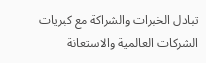تبادل الخبرات والشراكة مع كبريات الشركات العالمية والاستعانة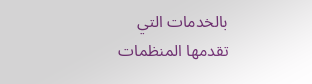بالخدمات التي تقدمها المنظمات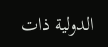الدولية ذات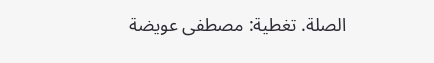الصلة. تغطية: مصطفى عويضة